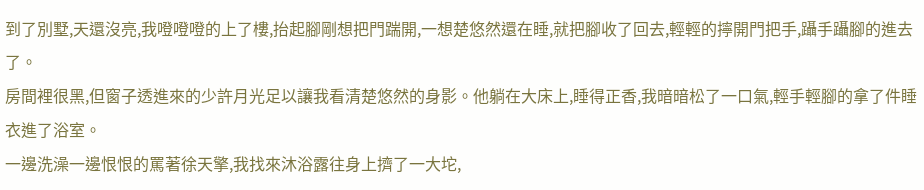到了別墅,天還沒亮,我噔噔噔的上了樓,抬起腳剛想把門踹開,一想楚悠然還在睡,就把腳收了回去,輕輕的擰開門把手,躡手躡腳的進去了。
房間裡很黑,但窗子透進來的少許月光足以讓我看清楚悠然的身影。他躺在大床上,睡得正香,我暗暗松了一口氣,輕手輕腳的拿了件睡衣進了浴室。
一邊洗澡一邊恨恨的罵著徐天擎,我找來沐浴露往身上擠了一大坨,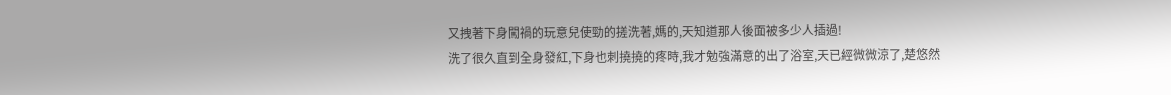又拽著下身闖禍的玩意兒使勁的搓洗著,媽的,天知道那人後面被多少人插過!
洗了很久直到全身發紅,下身也刺撓撓的疼時,我才勉強滿意的出了浴室,天已經微微涼了,楚悠然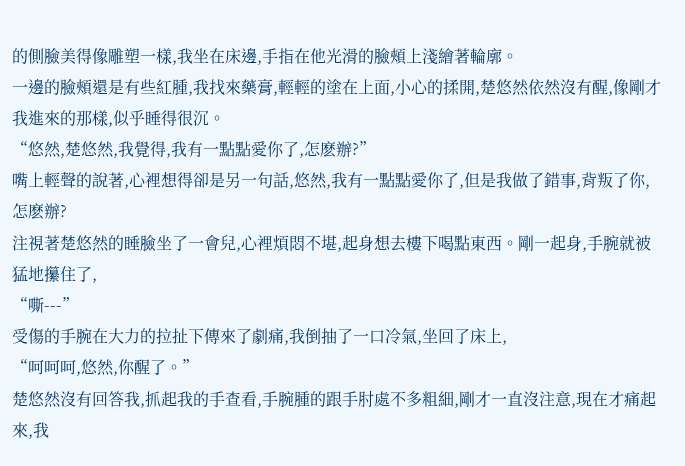的側臉美得像雕塑一樣,我坐在床邊,手指在他光滑的臉頰上淺繪著輪廓。
一邊的臉頰還是有些紅腫,我找來藥膏,輕輕的塗在上面,小心的揉開,楚悠然依然沒有醒,像剛才我進來的那樣,似乎睡得很沉。
“悠然,楚悠然,我覺得,我有一點點愛你了,怎麽辦?”
嘴上輕聲的說著,心裡想得卻是另一句話,悠然,我有一點點愛你了,但是我做了錯事,背叛了你,怎麽辦?
注視著楚悠然的睡臉坐了一會兒,心裡煩悶不堪,起身想去樓下喝點東西。剛一起身,手腕就被猛地攥住了,
“嘶---”
受傷的手腕在大力的拉扯下傳來了劇痛,我倒抽了一口冷氣,坐回了床上,
“呵呵呵,悠然,你醒了。”
楚悠然沒有回答我,抓起我的手查看,手腕腫的跟手肘處不多粗細,剛才一直沒注意,現在才痛起來,我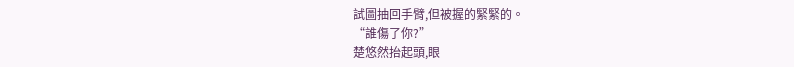試圖抽回手臂,但被握的緊緊的。
“誰傷了你?”
楚悠然抬起頭,眼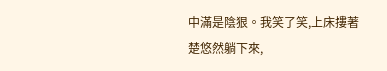中滿是陰狠。我笑了笑,上床摟著楚悠然躺下來,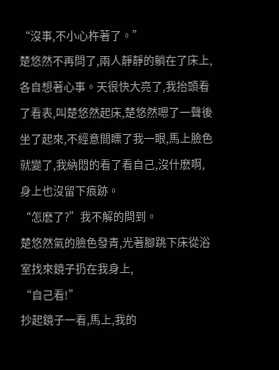“沒事,不小心杵著了。”
楚悠然不再問了,兩人靜靜的躺在了床上,各自想著心事。天很快大亮了,我抬頭看了看表,叫楚悠然起床,楚悠然嗯了一聲後坐了起來,不經意間瞟了我一眼,馬上臉色就變了,我納悶的看了看自己,沒什麽啊,身上也沒留下痕跡。
“怎麽了?”我不解的問到。
楚悠然氣的臉色發青,光著腳跳下床從浴室找來鏡子扔在我身上,
“自己看!”
抄起鏡子一看,馬上,我的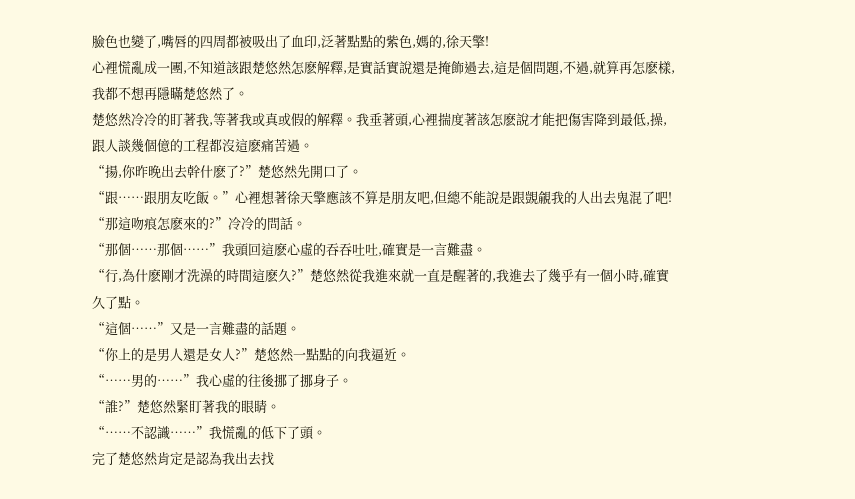臉色也變了,嘴唇的四周都被吸出了血印,泛著點點的紫色,媽的,徐天擎!
心裡慌亂成一團,不知道該跟楚悠然怎麽解釋,是實話實說還是掩飾過去,這是個問題,不過,就算再怎麽樣,我都不想再隱瞞楚悠然了。
楚悠然冷冷的盯著我,等著我或真或假的解釋。我垂著頭,心裡揣度著該怎麽說才能把傷害降到最低,操,跟人談幾個億的工程都沒這麽痛苦過。
“揚,你昨晚出去幹什麽了?”楚悠然先開口了。
“跟……跟朋友吃飯。”心裡想著徐天擎應該不算是朋友吧,但總不能說是跟覬覦我的人出去鬼混了吧!
“那這吻痕怎麽來的?”冷冷的問話。
“那個……那個……”我頭回這麽心虛的吞吞吐吐,確實是一言難盡。
“行,為什麽剛才洗澡的時間這麽久?”楚悠然從我進來就一直是醒著的,我進去了幾乎有一個小時,確實久了點。
“這個……”又是一言難盡的話題。
“你上的是男人還是女人?”楚悠然一點點的向我逼近。
“……男的……”我心虛的往後挪了挪身子。
“誰?”楚悠然緊盯著我的眼睛。
“……不認識……”我慌亂的低下了頭。
完了楚悠然肯定是認為我出去找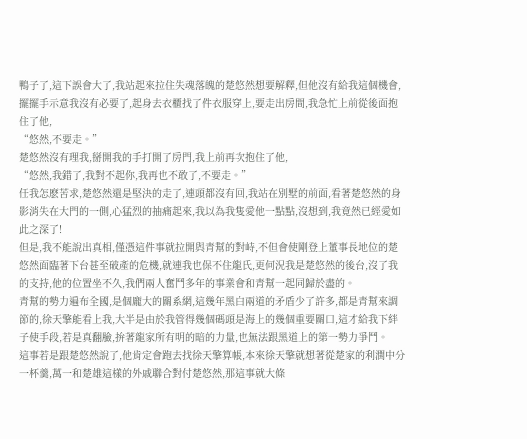鴨子了,這下誤會大了,我站起來拉住失魂落魄的楚悠然想要解釋,但他沒有給我這個機會,擺擺手示意我沒有必要了,起身去衣櫃找了件衣服穿上,要走出房間,我急忙上前從後面抱住了他,
“悠然,不要走。”
楚悠然沒有理我,掰開我的手打開了房門,我上前再次抱住了他,
“悠然,我錯了,我對不起你,我再也不敢了,不要走。”
任我怎麽苦求,楚悠然還是堅決的走了,連頭都沒有回,我站在別墅的前面,看著楚悠然的身影消失在大門的一側,心猛烈的抽痛起來,我以為我隻愛他一點點,沒想到,我竟然已經愛如此之深了!
但是,我不能說出真相,僅憑這件事就拉開與青幫的對峙,不但會使剛登上董事長地位的楚悠然面臨著下台甚至破產的危機,就連我也保不住龍氏,更何況我是楚悠然的後台,沒了我的支持,他的位置坐不久,我們兩人奮鬥多年的事業會和青幫一起同歸於盡的。
青幫的勢力遍布全國,是個龐大的關系網,這幾年黑白兩道的矛盾少了許多,都是青幫來調節的,徐天擎能看上我,大半是由於我管得幾個碼頭是海上的幾個重要關口,這才給我下絆子使手段,若是真翻臉,拚著龍家所有明的暗的力量,也無法跟黑道上的第一勢力爭鬥。
這事若是跟楚悠然說了,他肯定會跑去找徐天擎算帳,本來徐天擎就想著從楚家的利潤中分一杯羹,萬一和楚雄這樣的外戚聯合對付楚悠然,那這事就大條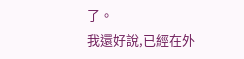了。
我還好說,已經在外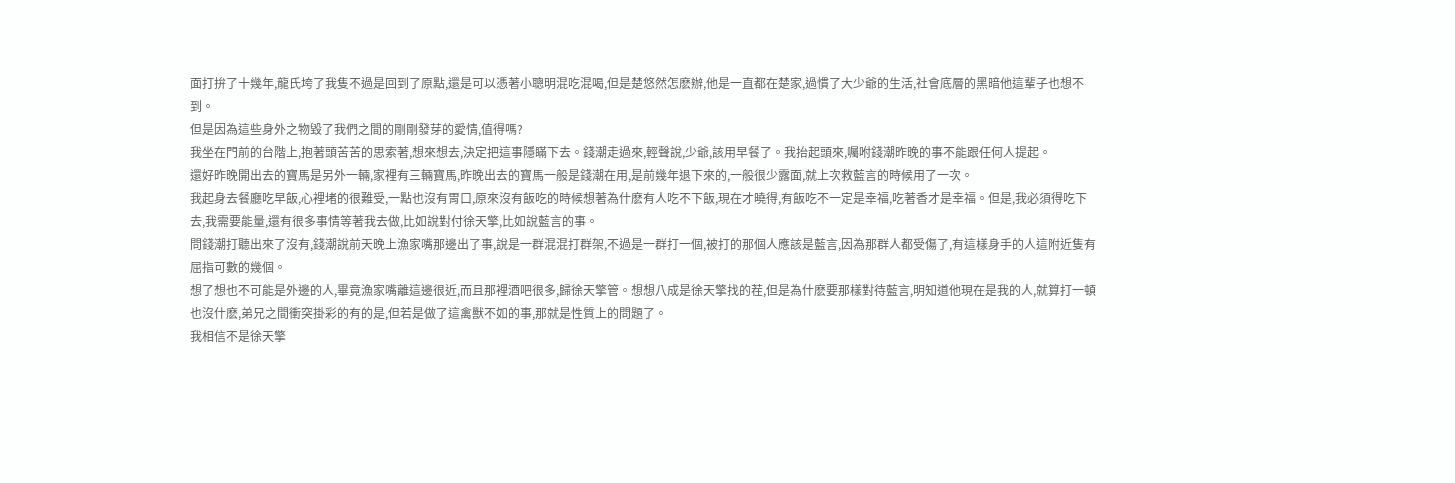面打拚了十幾年,龍氏垮了我隻不過是回到了原點,還是可以憑著小聰明混吃混喝,但是楚悠然怎麽辦,他是一直都在楚家,過慣了大少爺的生活,社會底層的黑暗他這輩子也想不到。
但是因為這些身外之物毀了我們之間的剛剛發芽的愛情,值得嗎?
我坐在門前的台階上,抱著頭苦苦的思索著,想來想去,決定把這事隱瞞下去。錢潮走過來,輕聲說,少爺,該用早餐了。我抬起頭來,囑咐錢潮昨晚的事不能跟任何人提起。
還好昨晚開出去的寶馬是另外一輛,家裡有三輛寶馬,昨晚出去的寶馬一般是錢潮在用,是前幾年退下來的,一般很少露面,就上次救藍言的時候用了一次。
我起身去餐廳吃早飯,心裡堵的很難受,一點也沒有胃口,原來沒有飯吃的時候想著為什麽有人吃不下飯,現在才曉得,有飯吃不一定是幸福,吃著香才是幸福。但是,我必須得吃下去,我需要能量,還有很多事情等著我去做,比如說對付徐天擎,比如說藍言的事。
問錢潮打聽出來了沒有,錢潮說前天晚上漁家嘴那邊出了事,說是一群混混打群架,不過是一群打一個,被打的那個人應該是藍言,因為那群人都受傷了,有這樣身手的人這附近隻有屈指可數的幾個。
想了想也不可能是外邊的人,畢竟漁家嘴離這邊很近,而且那裡酒吧很多,歸徐天擎管。想想八成是徐天擎找的茬,但是為什麽要那樣對待藍言,明知道他現在是我的人,就算打一頓也沒什麽,弟兄之間衝突掛彩的有的是,但若是做了這禽獸不如的事,那就是性質上的問題了。
我相信不是徐天擎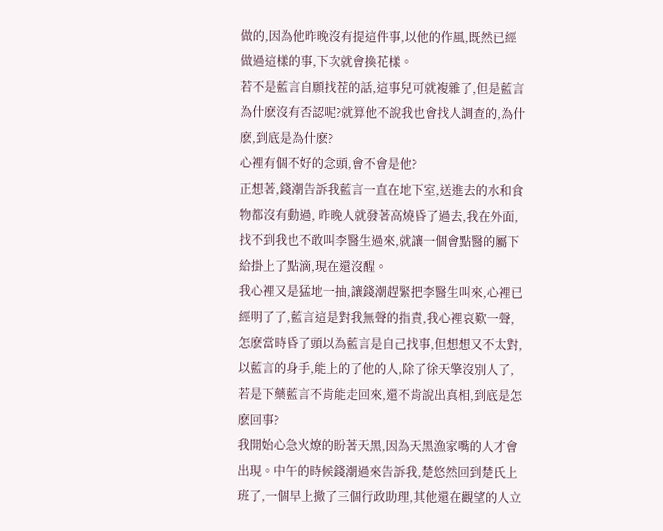做的,因為他昨晚沒有提這件事,以他的作風,既然已經做過這樣的事,下次就會換花樣。
若不是藍言自願找茬的話,這事兒可就複雜了,但是藍言為什麽沒有否認呢?就算他不說我也會找人調查的,為什麽,到底是為什麽?
心裡有個不好的念頭,會不會是他?
正想著,錢潮告訴我藍言一直在地下室,送進去的水和食物都沒有動過, 昨晚人就發著高燒昏了過去,我在外面,找不到我也不敢叫李醫生過來,就讓一個會點醫的屬下給掛上了點滴,現在還沒醒。
我心裡又是猛地一抽,讓錢潮趕緊把李醫生叫來,心裡已經明了了,藍言這是對我無聲的指責,我心裡哀歎一聲,怎麽當時昏了頭以為藍言是自己找事,但想想又不太對,以藍言的身手,能上的了他的人,除了徐天擎沒別人了,若是下藥藍言不肯能走回來,還不肯說出真相,到底是怎麽回事?
我開始心急火燎的盼著天黑,因為天黑漁家嘴的人才會出現。中午的時候錢潮過來告訴我,楚悠然回到楚氏上班了,一個早上撤了三個行政助理,其他還在觀望的人立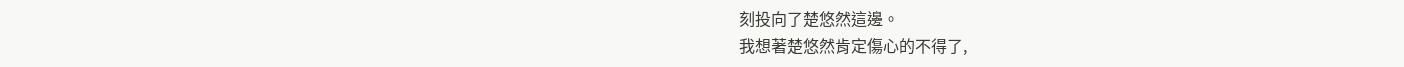刻投向了楚悠然這邊。
我想著楚悠然肯定傷心的不得了,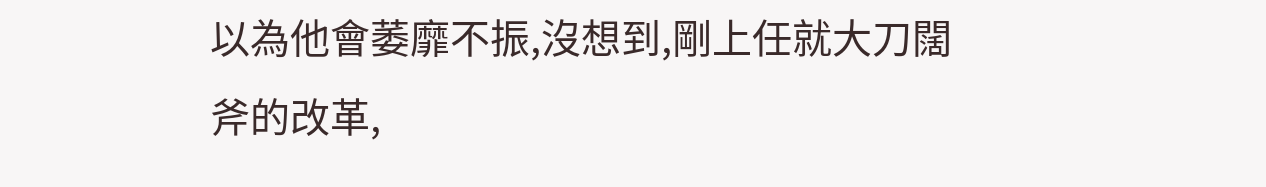以為他會萎靡不振,沒想到,剛上任就大刀闊斧的改革,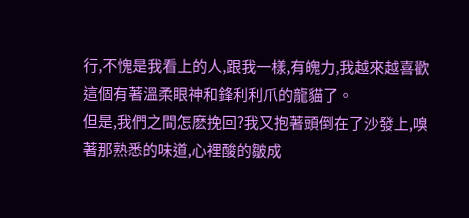行,不愧是我看上的人,跟我一樣,有魄力,我越來越喜歡這個有著溫柔眼神和鋒利利爪的龍貓了。
但是,我們之間怎麽挽回?我又抱著頭倒在了沙發上,嗅著那熟悉的味道,心裡酸的皺成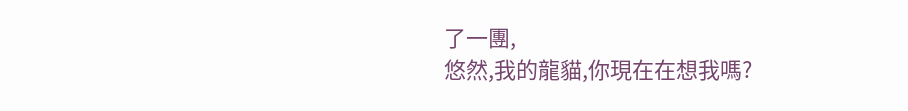了一團,
悠然,我的龍貓,你現在在想我嗎?